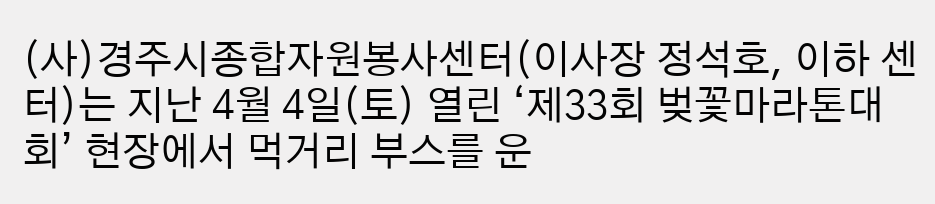(사)경주시종합자원봉사센터(이사장 정석호, 이하 센터)는 지난 4월 4일(토) 열린 ‘제33회 벚꽃마라톤대회’ 현장에서 먹거리 부스를 운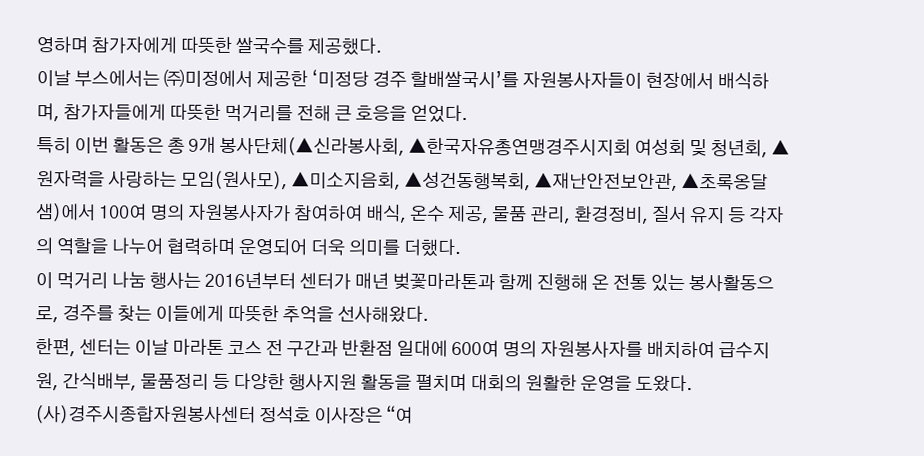영하며 참가자에게 따뜻한 쌀국수를 제공했다.
이날 부스에서는 ㈜미정에서 제공한 ‘미정당 경주 할배쌀국시’를 자원봉사자들이 현장에서 배식하며, 참가자들에게 따뜻한 먹거리를 전해 큰 호응을 얻었다.
특히 이번 활동은 총 9개 봉사단체(▲신라봉사회, ▲한국자유총연맹경주시지회 여성회 및 청년회, ▲원자력을 사랑하는 모임(원사모), ▲미소지음회, ▲성건동행복회, ▲재난안전보안관, ▲초록옹달샘)에서 100여 명의 자원봉사자가 참여하여 배식, 온수 제공, 물품 관리, 환경정비, 질서 유지 등 각자의 역할을 나누어 협력하며 운영되어 더욱 의미를 더했다.
이 먹거리 나눔 행사는 2016년부터 센터가 매년 벚꽃마라톤과 함께 진행해 온 전통 있는 봉사활동으로, 경주를 찾는 이들에게 따뜻한 추억을 선사해왔다.
한편, 센터는 이날 마라톤 코스 전 구간과 반환점 일대에 600여 명의 자원봉사자를 배치하여 급수지원, 간식배부, 물품정리 등 다양한 행사지원 활동을 펼치며 대회의 원활한 운영을 도왔다.
(사)경주시종합자원봉사센터 정석호 이사장은 “여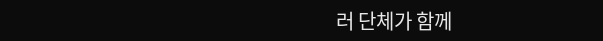러 단체가 함께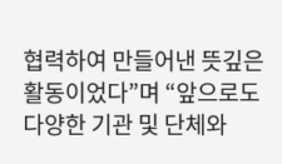협력하여 만들어낸 뜻깊은 활동이었다”며 “앞으로도 다양한 기관 및 단체와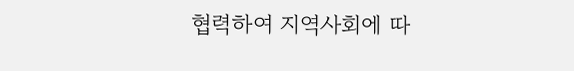협력하여 지역사회에 따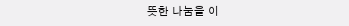뜻한 나눔을 이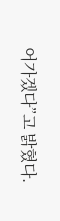어가겠다”고 밝혔다.